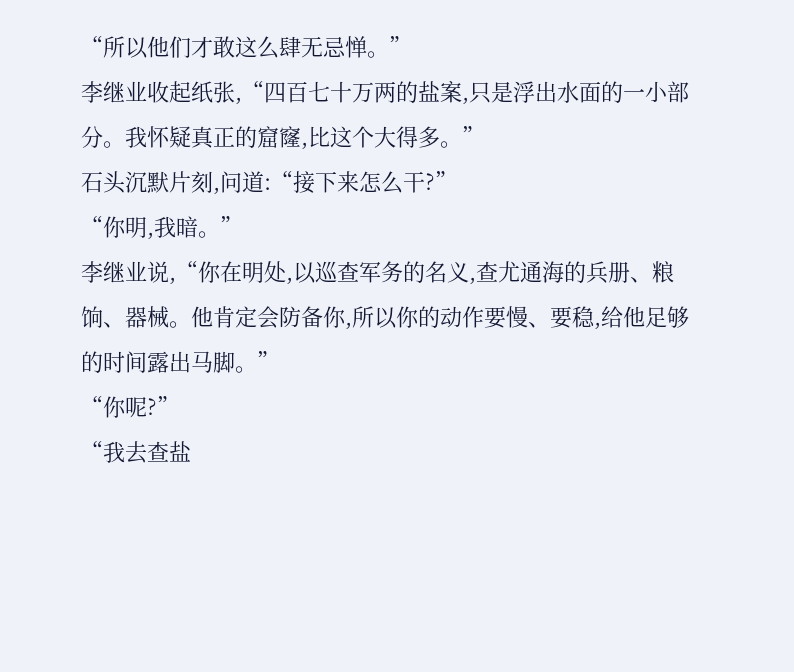“所以他们才敢这么肆无忌惮。”
李继业收起纸张,“四百七十万两的盐案,只是浮出水面的一小部分。我怀疑真正的窟窿,比这个大得多。”
石头沉默片刻,问道:“接下来怎么干?”
“你明,我暗。”
李继业说,“你在明处,以巡查军务的名义,查尤通海的兵册、粮饷、器械。他肯定会防备你,所以你的动作要慢、要稳,给他足够的时间露出马脚。”
“你呢?”
“我去查盐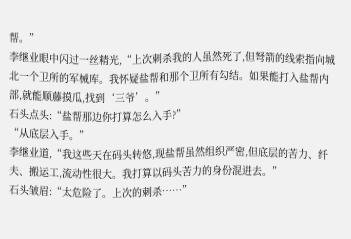帮。”
李继业眼中闪过一丝精光,“上次刺杀我的人虽然死了,但弩箭的线索指向城北一个卫所的军械库。我怀疑盐帮和那个卫所有勾结。如果能打入盐帮内部,就能顺藤摸瓜,找到‘三爷’。”
石头点头:“盐帮那边你打算怎么入手?”
“从底层入手。”
李继业道,“我这些天在码头转悠,现盐帮虽然组织严密,但底层的苦力、纤夫、搬运工,流动性很大。我打算以码头苦力的身份混进去。”
石头皱眉:“太危险了。上次的刺杀……”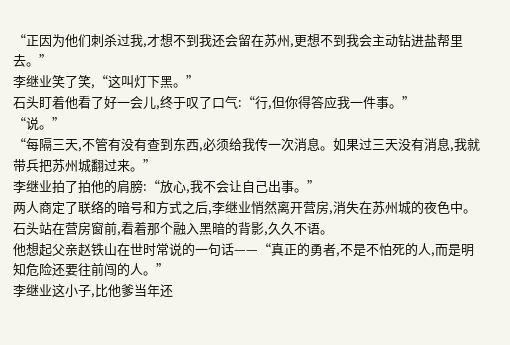“正因为他们刺杀过我,才想不到我还会留在苏州,更想不到我会主动钻进盐帮里去。”
李继业笑了笑,“这叫灯下黑。”
石头盯着他看了好一会儿,终于叹了口气:“行,但你得答应我一件事。”
“说。”
“每隔三天,不管有没有查到东西,必须给我传一次消息。如果过三天没有消息,我就带兵把苏州城翻过来。”
李继业拍了拍他的肩膀:“放心,我不会让自己出事。”
两人商定了联络的暗号和方式之后,李继业悄然离开营房,消失在苏州城的夜色中。
石头站在营房窗前,看着那个融入黑暗的背影,久久不语。
他想起父亲赵铁山在世时常说的一句话——“真正的勇者,不是不怕死的人,而是明知危险还要往前闯的人。”
李继业这小子,比他爹当年还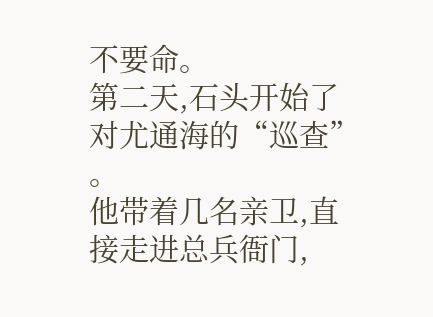不要命。
第二天,石头开始了对尤通海的“巡查”
。
他带着几名亲卫,直接走进总兵衙门,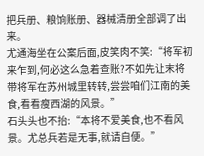把兵册、粮饷账册、器械清册全部调了出来。
尤通海坐在公案后面,皮笑肉不笑:“将军初来乍到,何必这么急着查账?不如先让末将带将军在苏州城里转转,尝尝咱们江南的美食,看看瘦西湖的风景。”
石头头也不抬:“本将不爱美食,也不看风景。尤总兵若是无事,就请自便。”